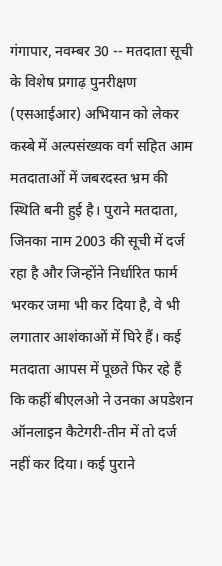गंगापार, नवम्बर 30 -- मतदाता सूची के विशेष प्रगाढ़ पुनरीक्षण (एसआईआर) अभियान को लेकर कस्बे में अल्पसंख्यक वर्ग सहित आम मतदाताओं में जबरदस्त भ्रम की स्थिति बनी हुई है। पुराने मतदाता, जिनका नाम 2003 की सूची में दर्ज रहा है और जिन्होंने निर्धारित फार्म भरकर जमा भी कर दिया है, वे भी लगातार आशंकाओं में घिरे हैं। कई मतदाता आपस में पूछते फिर रहे हैं कि कहीं बीएलओ ने उनका अपडेशन ऑनलाइन कैटेगरी-तीन में तो दर्ज नहीं कर दिया। कई पुराने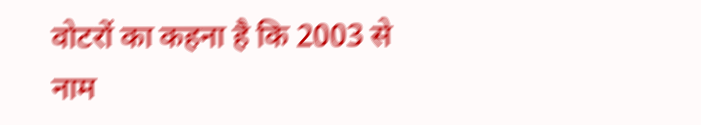वोटरों का कहना है कि 2003 से नाम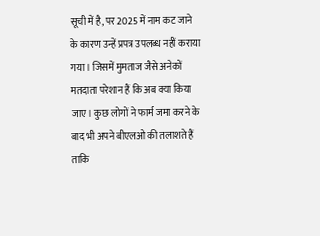सूची में है, पर 2025 में नाम कट जाने के कारण उन्हें प्रपत्र उपलब्ध नहीं कराया गया। जिसमें मुमताज जैसे अनेकों मतदाता परेशान हैं कि अब क्या किया जाए। कुछ लोगों ने फार्म जमा करने के बाद भी अपने बीएलओ की तलाशते हैं ताकि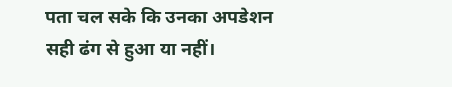पता चल सके कि उनका अपडेशन सही ढंग से हुआ या नहीं।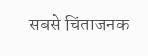सबसे चिंताजनक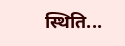स्थिति...